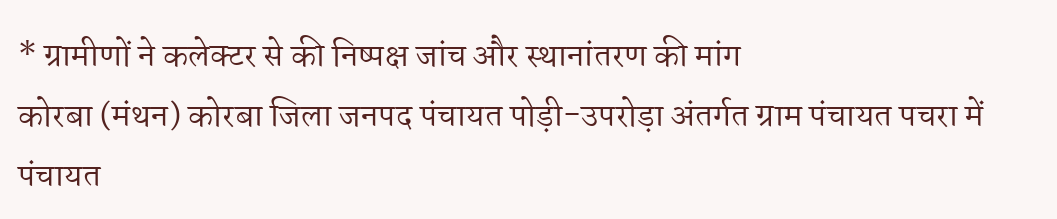* ग्रामीणों ने कलेक्टर से की निष्पक्ष जांच और स्थानांतरण की मांग
कोरबा (मंथन) कोरबा जिला जनपद पंचायत पोड़ी-उपरोड़ा अंतर्गत ग्राम पंचायत पचरा में पंचायत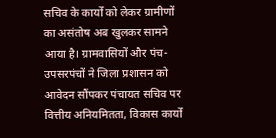सचिव के कार्यों को लेकर ग्रामीणों का असंतोष अब खुलकर सामने आया है। ग्रामवासियों और पंच-उपसरपंचों ने जिला प्रशासन को आवेदन सौंपकर पंचायत सचिव पर वित्तीय अनियमितता, विकास कार्यों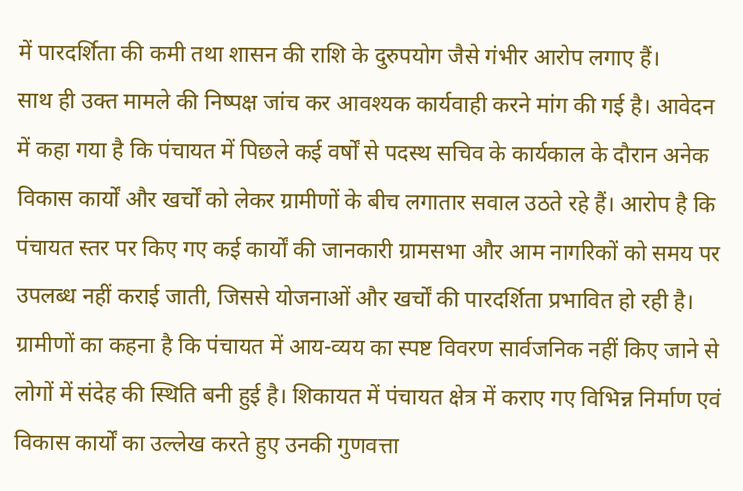में पारदर्शिता की कमी तथा शासन की राशि के दुरुपयोग जैसे गंभीर आरोप लगाए हैं।
साथ ही उक्त मामले की निष्पक्ष जांच कर आवश्यक कार्यवाही करने मांग की गई है। आवेदन में कहा गया है कि पंचायत में पिछले कई वर्षों से पदस्थ सचिव के कार्यकाल के दौरान अनेक विकास कार्यों और खर्चों को लेकर ग्रामीणों के बीच लगातार सवाल उठते रहे हैं। आरोप है कि पंचायत स्तर पर किए गए कई कार्यों की जानकारी ग्रामसभा और आम नागरिकों को समय पर उपलब्ध नहीं कराई जाती, जिससे योजनाओं और खर्चों की पारदर्शिता प्रभावित हो रही है।
ग्रामीणों का कहना है कि पंचायत में आय-व्यय का स्पष्ट विवरण सार्वजनिक नहीं किए जाने से लोगों में संदेह की स्थिति बनी हुई है। शिकायत में पंचायत क्षेत्र में कराए गए विभिन्न निर्माण एवं विकास कार्यों का उल्लेख करते हुए उनकी गुणवत्ता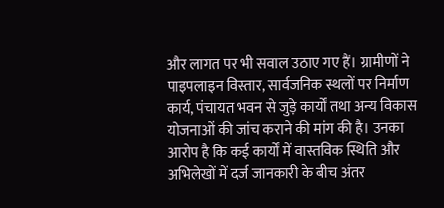और लागत पर भी सवाल उठाए गए हैं। ग्रामीणों ने पाइपलाइन विस्तार, सार्वजनिक स्थलों पर निर्माण कार्य, पंचायत भवन से जुड़े कार्यों तथा अन्य विकास योजनाओं की जांच कराने की मांग की है। उनका आरोप है कि कई कार्यों में वास्तविक स्थिति और अभिलेखों में दर्ज जानकारी के बीच अंतर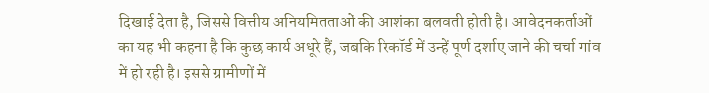दिखाई देता है, जिससे वित्तीय अनियमितताओं की आशंका बलवती होती है। आवेदनकर्ताओं का यह भी कहना है कि कुछ कार्य अधूरे हैं, जबकि रिकॉर्ड में उन्हें पूर्ण दर्शाए जाने की चर्चा गांव में हो रही है। इससे ग्रामीणों में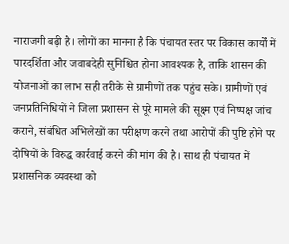नाराजगी बढ़ी है। लोगों का मानना है कि पंचायत स्तर पर विकास कार्यों में पारदर्शिता और जवाबदेही सुनिश्चित होना आवश्यक है, ताकि शासन की योजनाओं का लाभ सही तरीके से ग्रामीणों तक पहुंच सके। ग्रामीणों एवं जनप्रतिनिधियों ने जिला प्रशासन से पूरे मामले की सूक्ष्म एवं निष्पक्ष जांच कराने, संबंधित अभिलेखों का परीक्षण करने तथा आरोपों की पुष्टि होने पर दोषियों के विरुद्ध कार्रवाई करने की मांग की है। साथ ही पंचायत में प्रशासनिक व्यवस्था को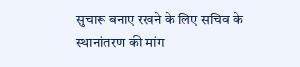सुचारू बनाए रखने के लिए सचिव के स्थानांतरण की मांग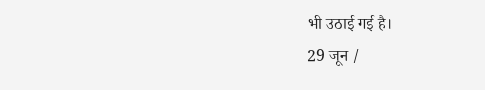भी उठाई गई है।
29 जून /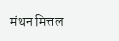मंथन मित्तल